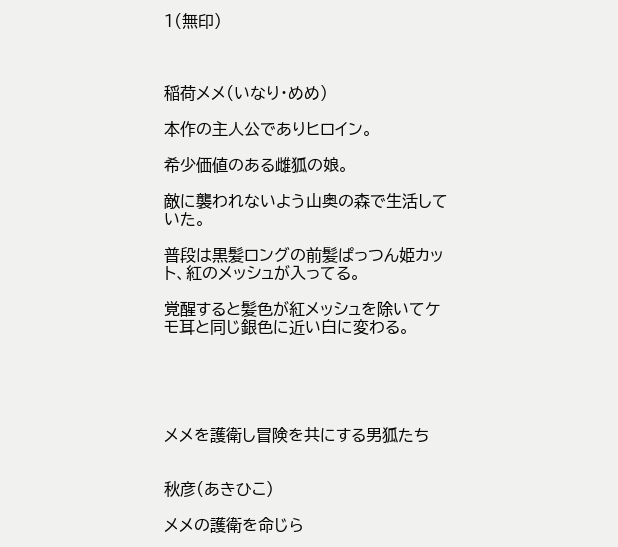1(無印)



稲荷メメ(いなり・めめ)

本作の主人公でありヒロイン。

希少価値のある雌狐の娘。

敵に襲われないよう山奥の森で生活していた。

普段は黒髪ロングの前髪ぱっつん姫カット、紅のメッシュが入ってる。

覚醒すると髪色が紅メッシュを除いてケモ耳と同じ銀色に近い白に変わる。





メメを護衛し冒険を共にする男狐たち


秋彦(あきひこ)

メメの護衛を命じら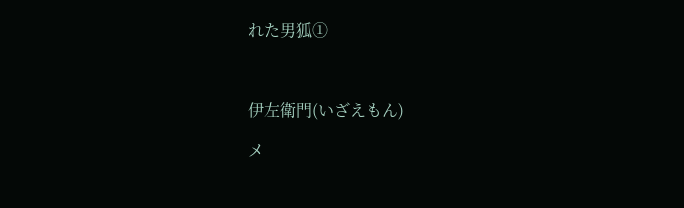れた男狐①



伊左衛門(いざえもん)

メ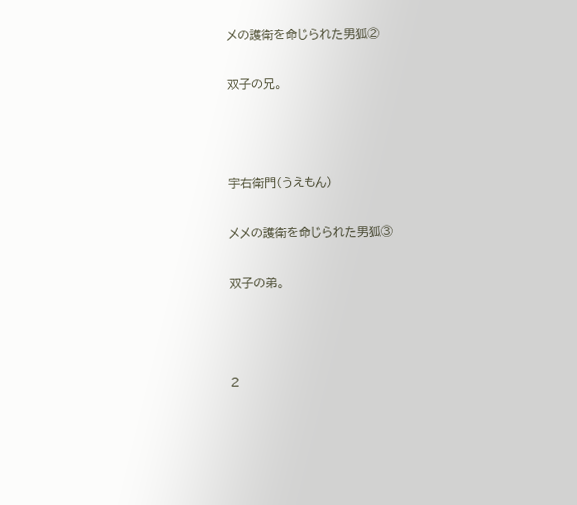メの護衛を命じられた男狐②

双子の兄。



宇右衛門(うえもん)

メメの護衛を命じられた男狐③

双子の弟。



2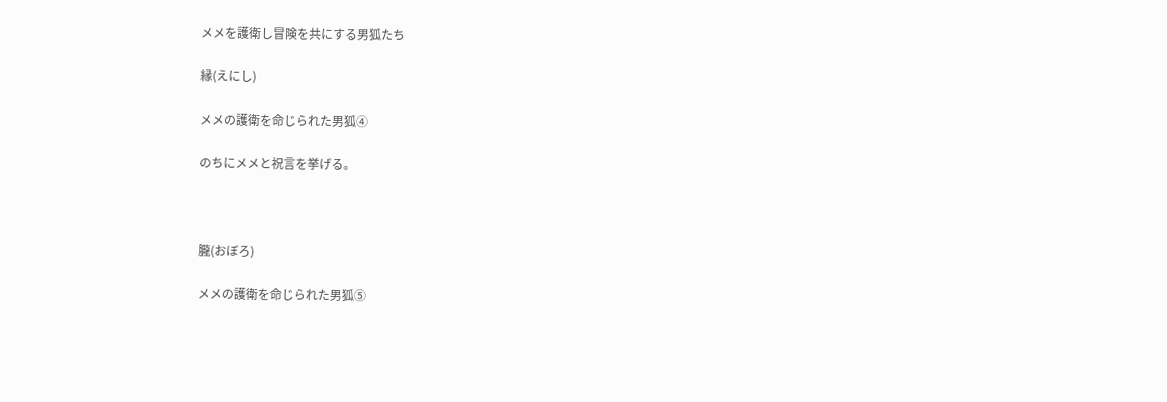メメを護衛し冒険を共にする男狐たち

縁(えにし)

メメの護衛を命じられた男狐④

のちにメメと祝言を挙げる。



朧(おぼろ)

メメの護衛を命じられた男狐⑤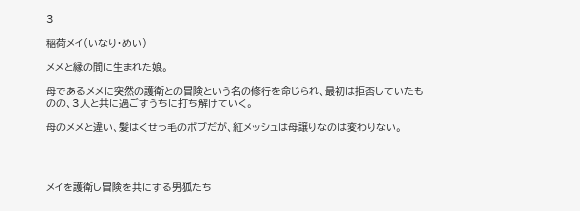3

稲荷メイ(いなり・めい)

メメと縁の間に生まれた娘。

母であるメメに突然の護衛との冒険という名の修行を命じられ、最初は拒否していたものの、3人と共に過ごすうちに打ち解けていく。

母のメメと違い、髪はくせっ毛のボブだが、紅メッシュは母譲りなのは変わりない。




メイを護衛し冒険を共にする男狐たち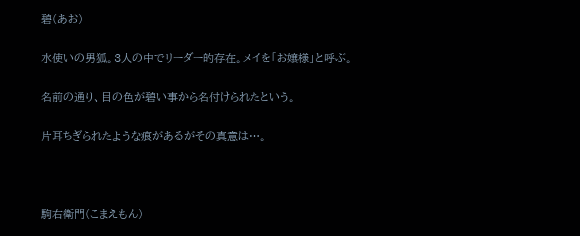碧(あお)

水使いの男狐。3人の中でリーダー的存在。メイを「お嬢様」と呼ぶ。

名前の通り、目の色が碧い事から名付けられたという。

片耳ちぎられたような痕があるがその真意は…。



駒右衛門(こまえもん)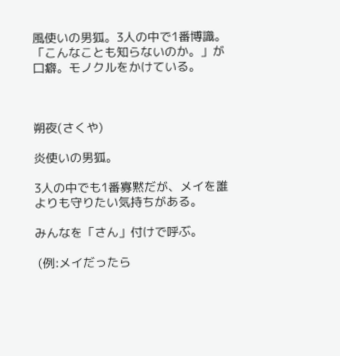風使いの男狐。3人の中で1番博識。「こんなことも知らないのか。」が口癖。モノクルをかけている。



朔夜(さくや)

炎使いの男狐。

3人の中でも1番寡黙だが、メイを誰よりも守りたい気持ちがある。

みんなを「さん」付けで呼ぶ。

 (例:メイだったら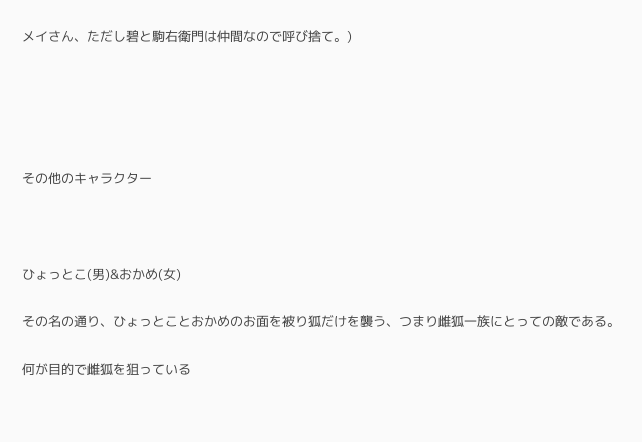メイさん、ただし碧と駒右衛門は仲間なので呼び捨て。)





その他のキャラクター



ひょっとこ(男)&おかめ(女)

その名の通り、ひょっとことおかめのお面を被り狐だけを襲う、つまり雌狐一族にとっての敵である。

何が目的で雌狐を狙っている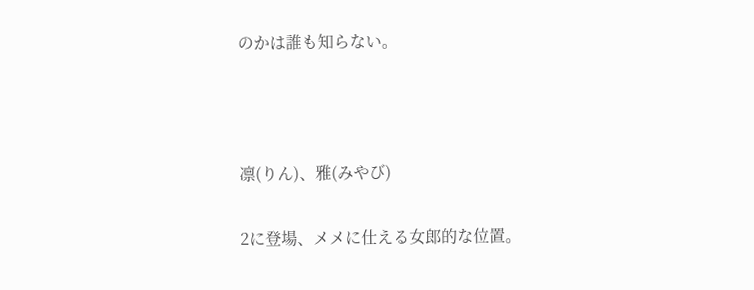のかは誰も知らない。



凛(りん)、雅(みやび)

2に登場、メメに仕える女郎的な位置。